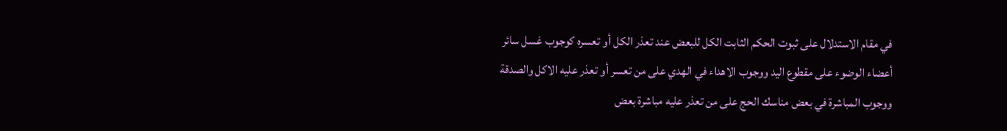في مقام الاستدلال على ثبوت الحكم الثابت الكل للبعض عند تعذر الكل أو تعسره كوجوب غسل سائر أعضاء الوضوء على مقطوع اليد ووجوب الاهداء في الهدي على من تعسر أو تعذر عليه الاكل والصدقة ووجوب المباشرة في بعض مناسك الحج على من تعذر عليه مباشرة بعض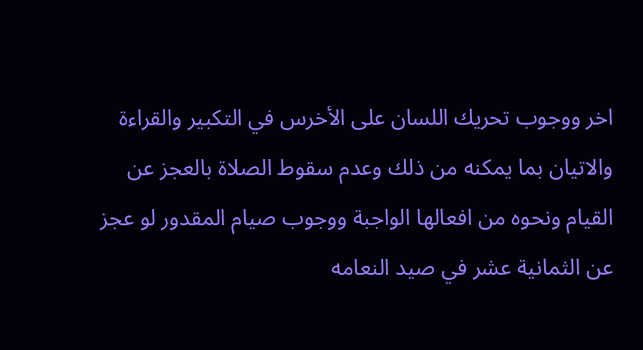اخر ووجوب تحريك اللسان على الأخرس في التكبير والقراءة والاتيان بما يمكنه من ذلك وعدم سقوط الصلاة بالعجز عن القيام ونحوه من افعالها الواجبة ووجوب صيام المقدور لو عجز عن الثمانية عشر في صيد النعامه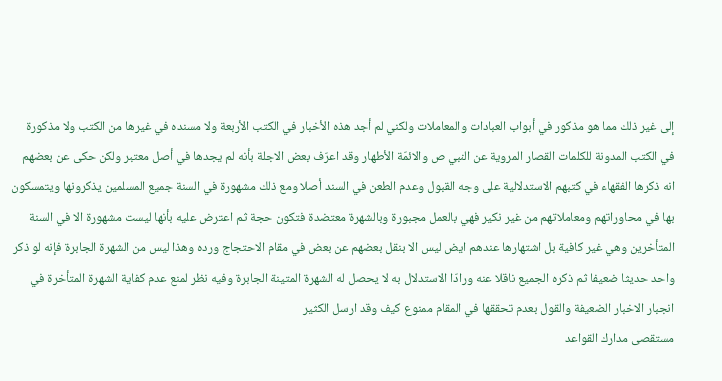إلى غير ذلك مما هو مذكور في أبواب العبادات والمعاملات ولكني لم أجد هذه الأخبار في الكتب الأربعة ولا مسنده في غيرها من الكتب ولا مذكورة في الكتب المدونة للكلمات القصار المروية عن النبي ص والائمّة الأطهار وقد اعرّف بعض الاجلة بأنه لم يجدها في أصل معتبر ولكن حكى عن بعضهم انه ذكرها الفقهاء في كتبهم الاستدلالية على وجه القبول وعدم الطعن في السند أصلا ومع ذلك مشهورة في السنة جميع المسلمين يذكرونها ويتمسكون بها في محاوراتهم ومعاملاتهم من غير نكير فهي بالعمل مجبورة وبالشهرة معتضدة فتكون حجة ثم اعترض عليه بأنها ليست مشهورة الا في السنة المتأخرين وهي غير كافية بل اشتهارها عندهم ايض ليس الا بنقل بعضهم عن بعض في مقام الاحتجاج ورده وهذا ليس من الشهرة الجابرة فإنه لو ذكر واحد حديثا ضعيفا ثم ذكره الجميع ناقلا عنه ورادّا الاستدلال به لا يحصل له الشهرة المتينة الجابرة وفيه نظر لمنع عدم كفاية الشهرة المتأخرة في انجبار الاخبار الضعيفة والقول بعدم تحققها في المقام ممنوع كيف وقد ارسل الكثير
مستقصى مدارك القواعد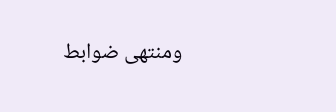ومنتهى ضوابط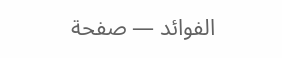الفوائد — صفحة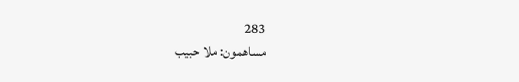283
مساهمون: ملا حبيب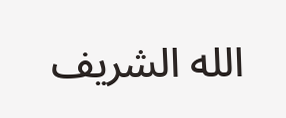الله الشريف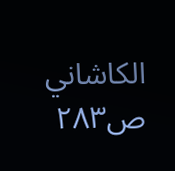الكاشاني
ص٢٨٣